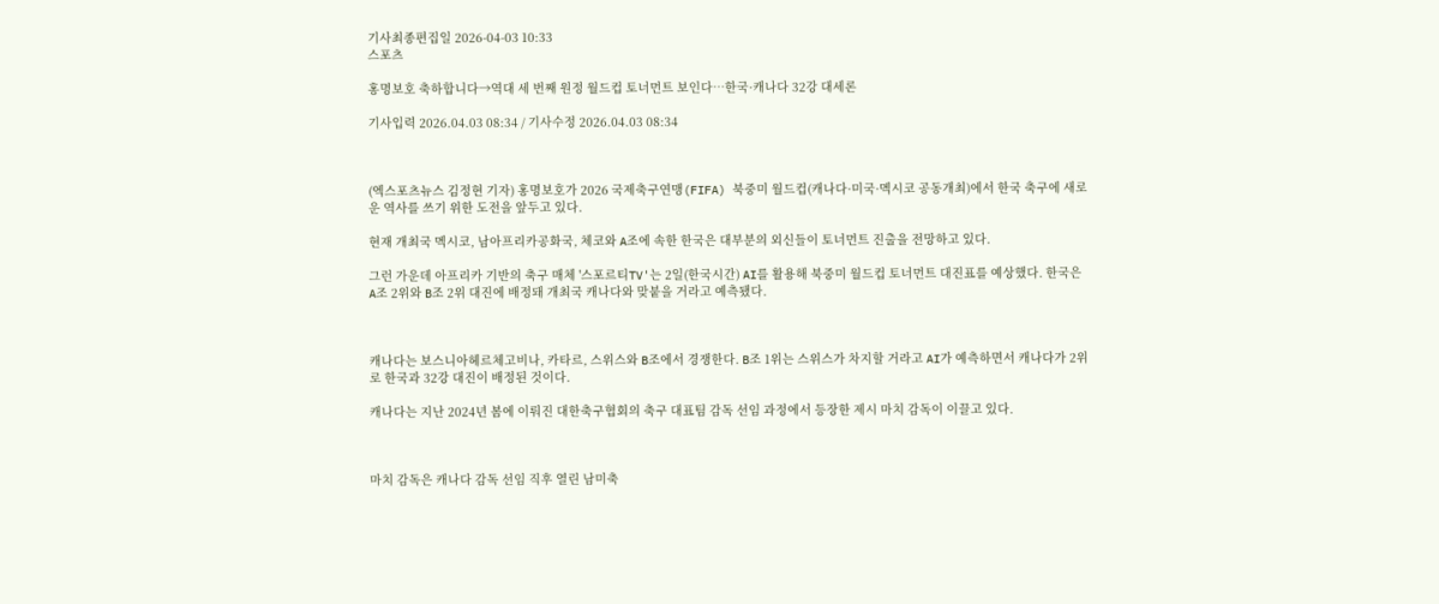기사최종편집일 2026-04-03 10:33
스포츠

홍명보호 축하합니다→역대 세 번째 원정 월드컵 토너먼트 보인다…한국·캐나다 32강 대세론

기사입력 2026.04.03 08:34 / 기사수정 2026.04.03 08:34



(엑스포츠뉴스 김정현 기자) 홍명보호가 2026 국제축구연맹(FIFA) 북중미 월드컵(캐나다·미국·멕시코 공동개최)에서 한국 축구에 새로운 역사를 쓰기 위한 도전을 앞두고 있다.

현재 개최국 멕시코, 남아프리카공화국, 체코와 A조에 속한 한국은 대부분의 외신들이 토너먼트 진출을 전망하고 있다.

그런 가운데 아프리카 기반의 축구 매체 '스포르티TV'는 2일(한국시간) AI를 활용해 북중미 월드컵 토너먼트 대진표를 예상했다. 한국은 A조 2위와 B조 2위 대진에 배정돼 개최국 캐나다와 맞붙을 거라고 예측됐다.



캐나다는 보스니아헤르체고비나, 카타르, 스위스와 B조에서 경쟁한다. B조 1위는 스위스가 차지할 거라고 AI가 예측하면서 캐나다가 2위로 한국과 32강 대진이 배정된 것이다.

캐나다는 지난 2024년 봄에 이뤄진 대한축구협회의 축구 대표팀 감독 선임 과정에서 등장한 제시 마치 감독이 이끌고 있다.



마치 감독은 캐나다 감독 선임 직후 열린 남미축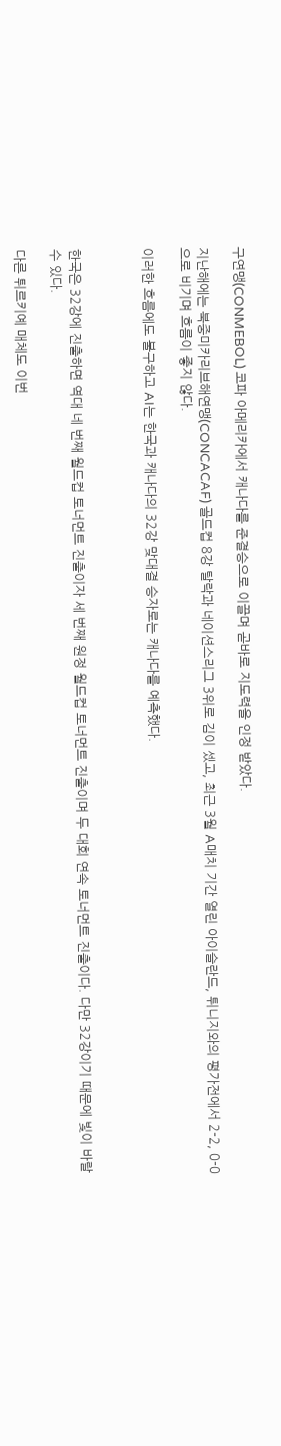구연맹(CONMEBOL) 코파 아메리카에서 캐나다를 준결승으로 이끌며 곧바로 지도력을 인정 받았다.

지난해에는 북중미카리브해연맹(CONCACAF) 골드컵 8강 탈락과 네이션스리그 3위로 김이 셌고, 최근 3월 A매치 기간 열린 아이슬란드, 튀니지와의 평가전에서 2-2, 0-0으로 비기며 흐름이 좋지 않다.

이러한 흐름에도 불구하고 AI는 한국과 캐나다의 32강 맞대결 승자로는 캐나다를 예측했다.



한국은 32강에 진출하면 역대 네 번째 월드컵 토너먼트 진출이자 세 번째 원정 월드컵 토너먼트 진출이며 두 대회 연속 토너먼트 진출이다. 다만 32강이기 때문에 빛이 바랄 수 있다.

다른 튀르키예 매체도 이번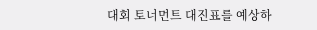대회 토너먼트 대진표를 예상하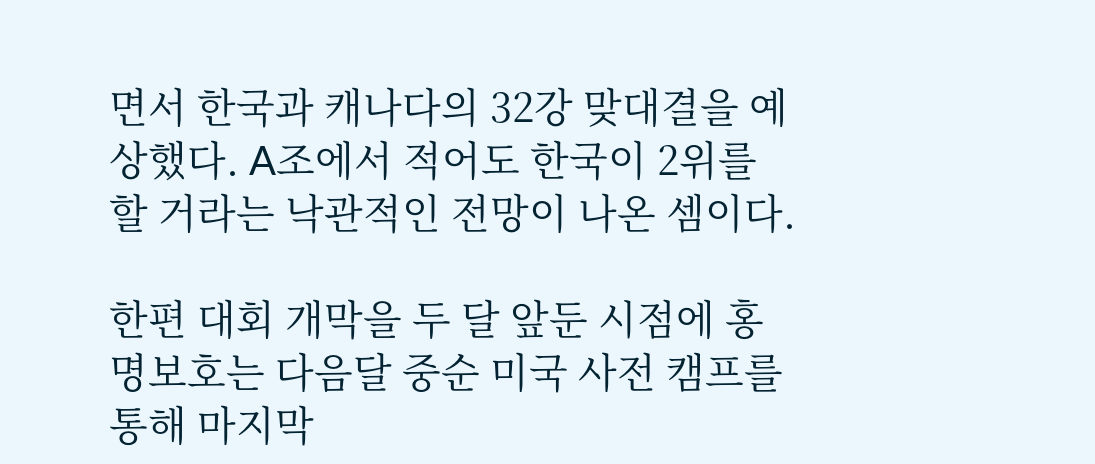면서 한국과 캐나다의 32강 맞대결을 예상했다. A조에서 적어도 한국이 2위를 할 거라는 낙관적인 전망이 나온 셈이다.

한편 대회 개막을 두 달 앞둔 시점에 홍명보호는 다음달 중순 미국 사전 캠프를 통해 마지막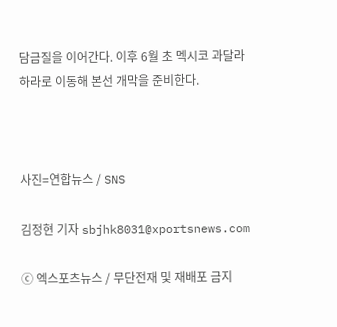담금질을 이어간다. 이후 6월 초 멕시코 과달라하라로 이동해 본선 개막을 준비한다.



사진=연합뉴스 / SNS

김정현 기자 sbjhk8031@xportsnews.com

ⓒ 엑스포츠뉴스 / 무단전재 및 재배포 금지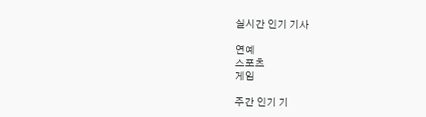실시간 인기 기사

연예
스포츠
게임

주간 인기 기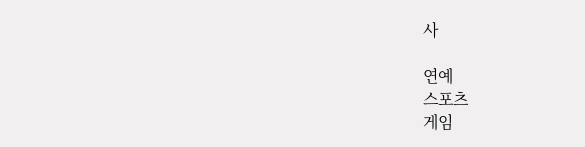사

연예
스포츠
게임